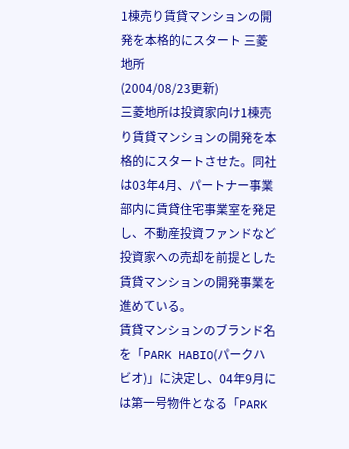1棟売り賃貸マンションの開発を本格的にスタート 三菱地所
(2004/08/23更新)
三菱地所は投資家向け1棟売り賃貸マンションの開発を本格的にスタートさせた。同社は03年4月、パートナー事業部内に賃貸住宅事業室を発足し、不動産投資ファンドなど投資家への売却を前提とした賃貸マンションの開発事業を進めている。
賃貸マンションのブランド名を「PARK HABIO(パークハビオ)」に決定し、04年9月には第一号物件となる「PARK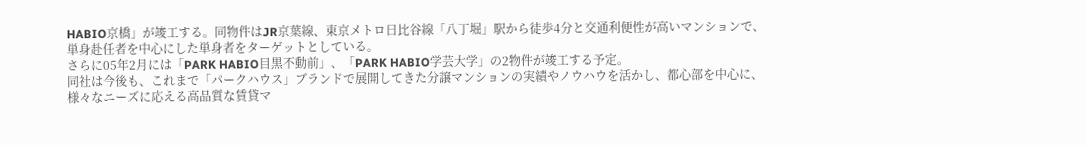HABIO京橋」が竣工する。同物件はJR京葉線、東京メトロ日比谷線「八丁堀」駅から徒歩4分と交通利便性が高いマンションで、単身赴任者を中心にした単身者をターゲットとしている。
さらに05年2月には「PARK HABIO目黒不動前」、「PARK HABIO学芸大学」の2物件が竣工する予定。
同社は今後も、これまで「パークハウス」ブランドで展開してきた分譲マンションの実績やノウハウを活かし、都心部を中心に、様々なニーズに応える高品質な賃貸マ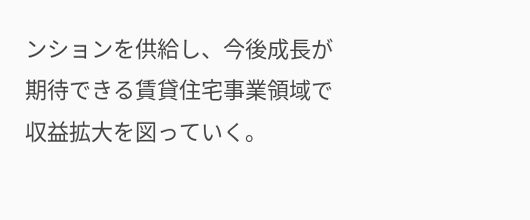ンションを供給し、今後成長が期待できる賃貸住宅事業領域で収益拡大を図っていく。